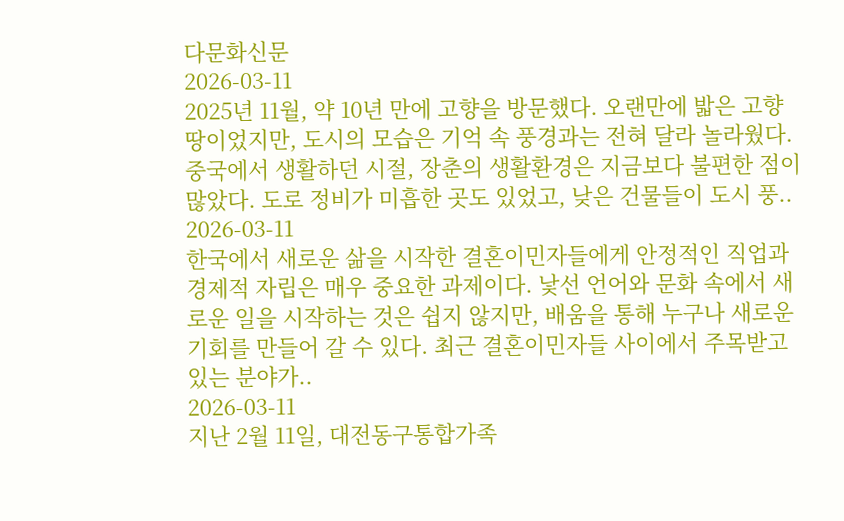다문화신문
2026-03-11
2025년 11월, 약 10년 만에 고향을 방문했다. 오랜만에 밟은 고향 땅이었지만, 도시의 모습은 기억 속 풍경과는 전혀 달라 놀라웠다. 중국에서 생활하던 시절, 장춘의 생활환경은 지금보다 불편한 점이 많았다. 도로 정비가 미흡한 곳도 있었고, 낮은 건물들이 도시 풍..
2026-03-11
한국에서 새로운 삶을 시작한 결혼이민자들에게 안정적인 직업과 경제적 자립은 매우 중요한 과제이다. 낯선 언어와 문화 속에서 새로운 일을 시작하는 것은 쉽지 않지만, 배움을 통해 누구나 새로운 기회를 만들어 갈 수 있다. 최근 결혼이민자들 사이에서 주목받고 있는 분야가..
2026-03-11
지난 2월 11일, 대전동구통합가족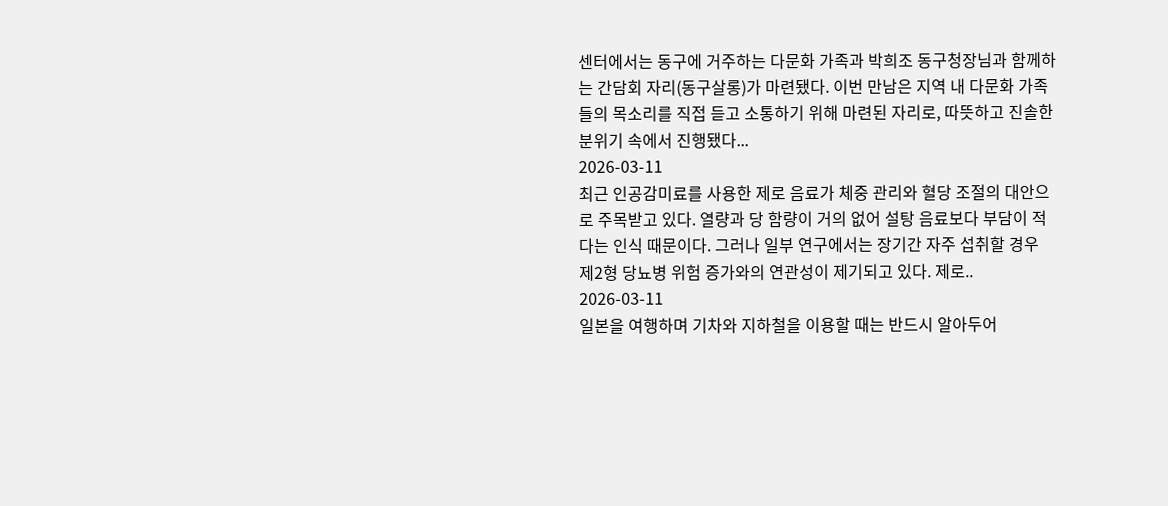센터에서는 동구에 거주하는 다문화 가족과 박희조 동구청장님과 함께하는 간담회 자리(동구살롱)가 마련됐다. 이번 만남은 지역 내 다문화 가족들의 목소리를 직접 듣고 소통하기 위해 마련된 자리로, 따뜻하고 진솔한 분위기 속에서 진행됐다...
2026-03-11
최근 인공감미료를 사용한 제로 음료가 체중 관리와 혈당 조절의 대안으로 주목받고 있다. 열량과 당 함량이 거의 없어 설탕 음료보다 부담이 적다는 인식 때문이다. 그러나 일부 연구에서는 장기간 자주 섭취할 경우 제2형 당뇨병 위험 증가와의 연관성이 제기되고 있다. 제로..
2026-03-11
일본을 여행하며 기차와 지하철을 이용할 때는 반드시 알아두어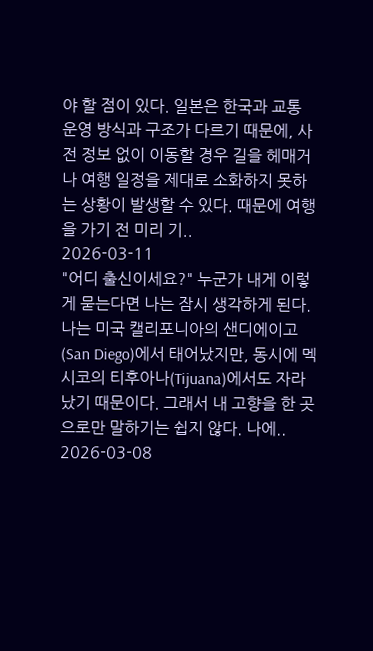야 할 점이 있다. 일본은 한국과 교통 운영 방식과 구조가 다르기 때문에, 사전 정보 없이 이동할 경우 길을 헤매거나 여행 일정을 제대로 소화하지 못하는 상황이 발생할 수 있다. 때문에 여행을 가기 전 미리 기..
2026-03-11
"어디 출신이세요?" 누군가 내게 이렇게 묻는다면 나는 잠시 생각하게 된다. 나는 미국 캘리포니아의 샌디에이고(San Diego)에서 태어났지만, 동시에 멕시코의 티후아나(Tijuana)에서도 자라났기 때문이다. 그래서 내 고향을 한 곳으로만 말하기는 쉽지 않다. 나에..
2026-03-08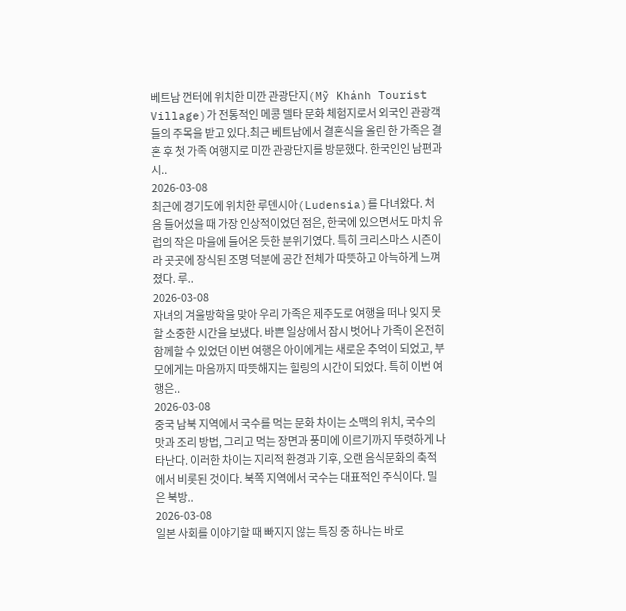베트남 껀터에 위치한 미깐 관광단지(Mỹ Khánh Tourist Village)가 전통적인 메콩 델타 문화 체험지로서 외국인 관광객들의 주목을 받고 있다.최근 베트남에서 결혼식을 올린 한 가족은 결혼 후 첫 가족 여행지로 미깐 관광단지를 방문했다. 한국인인 남편과 시..
2026-03-08
최근에 경기도에 위치한 루덴시아(Ludensia)를 다녀왔다. 처음 들어섰을 때 가장 인상적이었던 점은, 한국에 있으면서도 마치 유럽의 작은 마을에 들어온 듯한 분위기였다. 특히 크리스마스 시즌이라 곳곳에 장식된 조명 덕분에 공간 전체가 따뜻하고 아늑하게 느껴졌다. 루..
2026-03-08
자녀의 겨울방학을 맞아 우리 가족은 제주도로 여행을 떠나 잊지 못할 소중한 시간을 보냈다. 바쁜 일상에서 잠시 벗어나 가족이 온전히 함께할 수 있었던 이번 여행은 아이에게는 새로운 추억이 되었고, 부모에게는 마음까지 따뜻해지는 힐링의 시간이 되었다. 특히 이번 여행은..
2026-03-08
중국 남북 지역에서 국수를 먹는 문화 차이는 소맥의 위치, 국수의 맛과 조리 방법, 그리고 먹는 장면과 풍미에 이르기까지 뚜렷하게 나타난다. 이러한 차이는 지리적 환경과 기후, 오랜 음식문화의 축적에서 비롯된 것이다. 북쪽 지역에서 국수는 대표적인 주식이다. 밀은 북방..
2026-03-08
일본 사회를 이야기할 때 빠지지 않는 특징 중 하나는 바로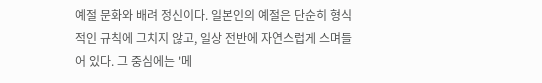예절 문화와 배려 정신이다. 일본인의 예절은 단순히 형식적인 규칙에 그치지 않고, 일상 전반에 자연스럽게 스며들어 있다. 그 중심에는 '메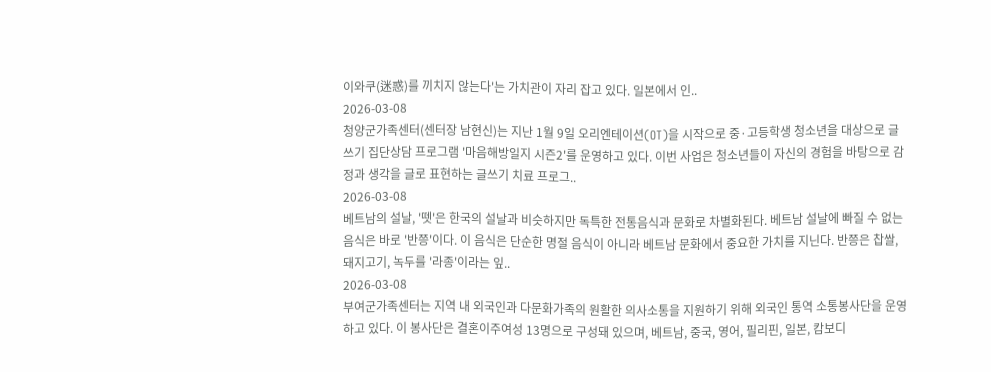이와쿠(迷惑)를 끼치지 않는다'는 가치관이 자리 잡고 있다. 일본에서 인..
2026-03-08
청양군가족센터(센터장 남현신)는 지난 1월 9일 오리엔테이션(OT)을 시작으로 중·고등학생 청소년을 대상으로 글쓰기 집단상담 프로그램 '마음해방일지 시즌2'를 운영하고 있다. 이번 사업은 청소년들이 자신의 경험을 바탕으로 감정과 생각을 글로 표현하는 글쓰기 치료 프로그..
2026-03-08
베트남의 설날, '뗏'은 한국의 설날과 비슷하지만 독특한 전통음식과 문화로 차별화된다. 베트남 설날에 빠질 수 없는 음식은 바로 '반쯩'이다. 이 음식은 단순한 명절 음식이 아니라 베트남 문화에서 중요한 가치를 지닌다. 반쯩은 찹쌀, 돼지고기, 녹두를 '라종'이라는 잎..
2026-03-08
부여군가족센터는 지역 내 외국인과 다문화가족의 원활한 의사소통을 지원하기 위해 외국인 통역 소통봉사단을 운영하고 있다. 이 봉사단은 결혼이주여성 13명으로 구성돼 있으며, 베트남, 중국, 영어, 필리핀, 일본, 캄보디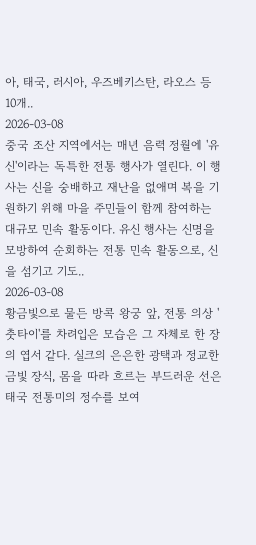아, 태국, 러시아, 우즈베키스탄, 라오스 등 10개..
2026-03-08
중국 조산 지역에서는 매년 음력 정월에 '유신'이라는 독특한 전통 행사가 열린다. 이 행사는 신을 숭배하고 재난을 없애며 복을 기원하기 위해 마을 주민들이 함께 참여하는 대규모 민속 활동이다. 유신 행사는 신명을 모방하여 순회하는 전통 민속 활동으로, 신을 섬기고 기도..
2026-03-08
황금빛으로 물든 방콕 왕궁 앞, 전통 의상 '춧타이'를 차려입은 모습은 그 자체로 한 장의 엽서 같다. 실크의 은은한 광택과 정교한 금빛 장식, 몸을 따라 흐르는 부드러운 선은 태국 전통미의 정수를 보여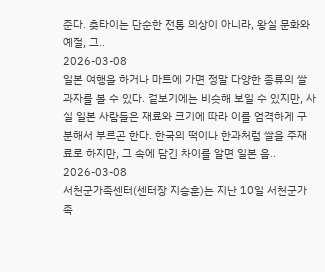준다. 춧타이는 단순한 전통 의상이 아니라, 왕실 문화와 예절, 그..
2026-03-08
일본 여행을 하거나 마트에 가면 정말 다양한 종류의 쌀과자를 볼 수 있다. 겉보기에는 비슷해 보일 수 있지만, 사실 일본 사람들은 재료와 크기에 따라 이를 엄격하게 구분해서 부르곤 한다. 한국의 떡이나 한과처럼 쌀을 주재료로 하지만, 그 속에 담긴 차이를 알면 일본 음..
2026-03-08
서천군가족센터(센터장 지승훈)는 지난 10일 서천군가족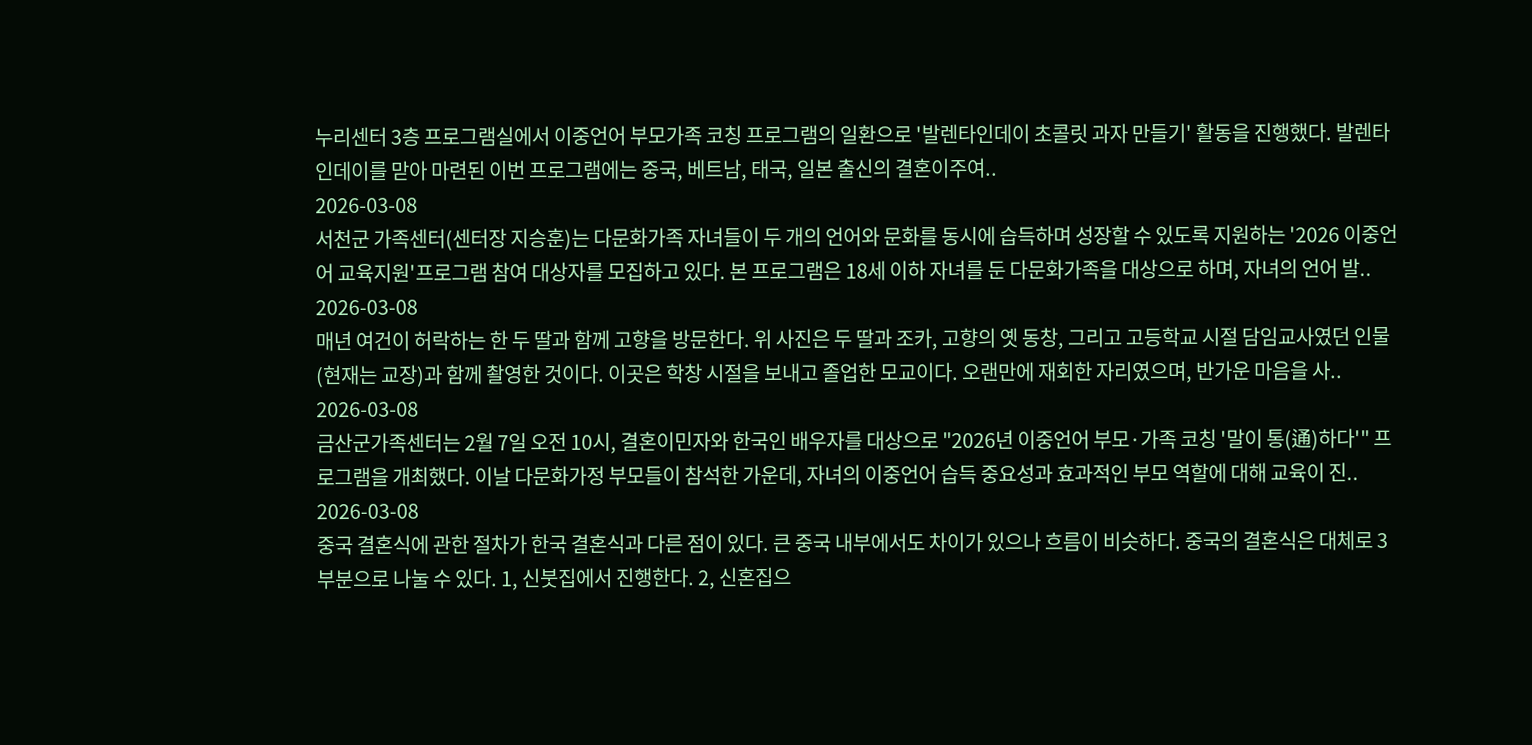누리센터 3층 프로그램실에서 이중언어 부모가족 코칭 프로그램의 일환으로 '발렌타인데이 초콜릿 과자 만들기' 활동을 진행했다. 발렌타인데이를 맏아 마련된 이번 프로그램에는 중국, 베트남, 태국, 일본 출신의 결혼이주여..
2026-03-08
서천군 가족센터(센터장 지승훈)는 다문화가족 자녀들이 두 개의 언어와 문화를 동시에 습득하며 성장할 수 있도록 지원하는 '2026 이중언어 교육지원'프로그램 참여 대상자를 모집하고 있다. 본 프로그램은 18세 이하 자녀를 둔 다문화가족을 대상으로 하며, 자녀의 언어 발..
2026-03-08
매년 여건이 허락하는 한 두 딸과 함께 고향을 방문한다. 위 사진은 두 딸과 조카, 고향의 옛 동창, 그리고 고등학교 시절 담임교사였던 인물(현재는 교장)과 함께 촬영한 것이다. 이곳은 학창 시절을 보내고 졸업한 모교이다. 오랜만에 재회한 자리였으며, 반가운 마음을 사..
2026-03-08
금산군가족센터는 2월 7일 오전 10시, 결혼이민자와 한국인 배우자를 대상으로 "2026년 이중언어 부모·가족 코칭 '말이 통(通)하다'" 프로그램을 개최했다. 이날 다문화가정 부모들이 참석한 가운데, 자녀의 이중언어 습득 중요성과 효과적인 부모 역할에 대해 교육이 진..
2026-03-08
중국 결혼식에 관한 절차가 한국 결혼식과 다른 점이 있다. 큰 중국 내부에서도 차이가 있으나 흐름이 비슷하다. 중국의 결혼식은 대체로 3부분으로 나눌 수 있다. 1, 신붓집에서 진행한다. 2, 신혼집으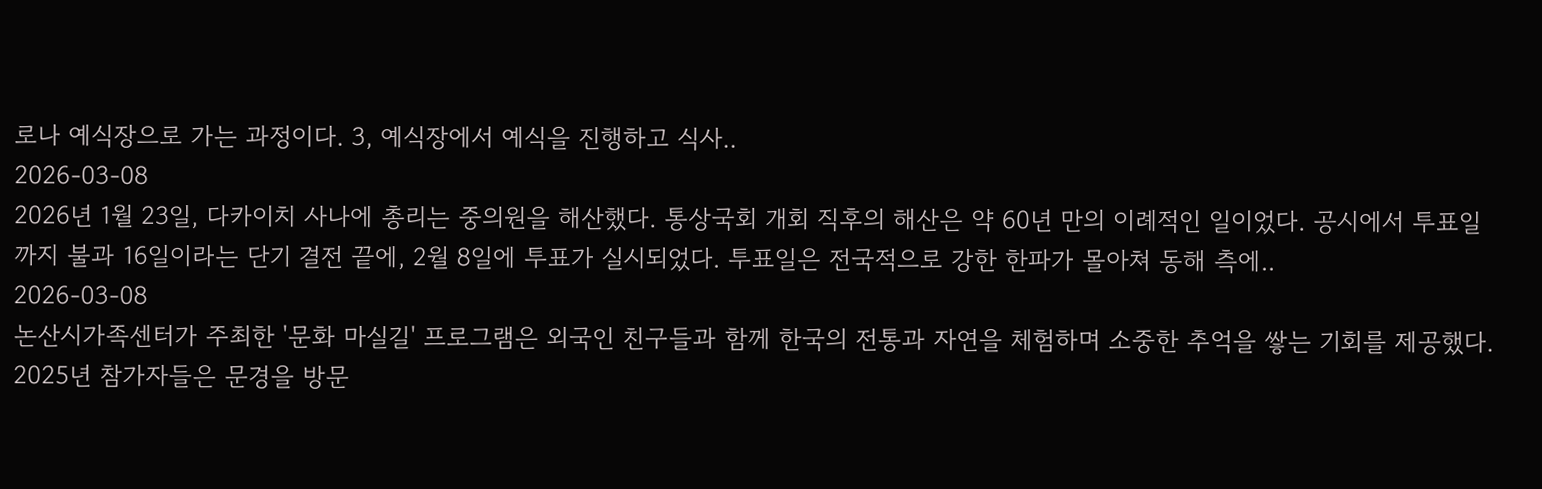로나 예식장으로 가는 과정이다. 3, 예식장에서 예식을 진행하고 식사..
2026-03-08
2026년 1월 23일, 다카이치 사나에 총리는 중의원을 해산했다. 통상국회 개회 직후의 해산은 약 60년 만의 이례적인 일이었다. 공시에서 투표일까지 불과 16일이라는 단기 결전 끝에, 2월 8일에 투표가 실시되었다. 투표일은 전국적으로 강한 한파가 몰아쳐 동해 측에..
2026-03-08
논산시가족센터가 주최한 '문화 마실길' 프로그램은 외국인 친구들과 함께 한국의 전통과 자연을 체험하며 소중한 추억을 쌓는 기회를 제공했다. 2025년 참가자들은 문경을 방문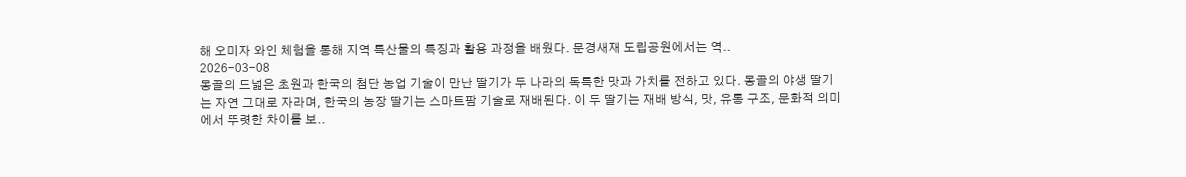해 오미자 와인 체험을 통해 지역 특산물의 특징과 활용 과정을 배웠다. 문경새재 도립공원에서는 역..
2026-03-08
몽골의 드넓은 초원과 한국의 첨단 농업 기술이 만난 딸기가 두 나라의 독특한 맛과 가치를 전하고 있다. 몽골의 야생 딸기는 자연 그대로 자라며, 한국의 농장 딸기는 스마트팜 기술로 재배된다. 이 두 딸기는 재배 방식, 맛, 유통 구조, 문화적 의미에서 뚜렷한 차이를 보..